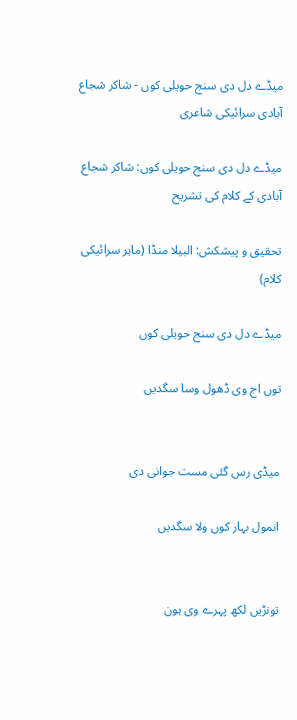میڈے دل دی سنج حویلی کوں - شاکر شجاع آبادی سرائیکی شاعری

میڈے دل دی سنج حویلی کوں: شاکر شجاع آبادی کے کلام کی تشریح

تحقیق و پیشکش: البیلا منڈا (ماہر سرائیکی کلام)

میڈے دل دی سنج حویلی کوں

توں اج وی ڈھول وسا سگدیں


میڈی رس گئی مست جوانی دی

انمول بہار کوں ولا سگدیں


تونڑیں لکھ پہرے وی ہون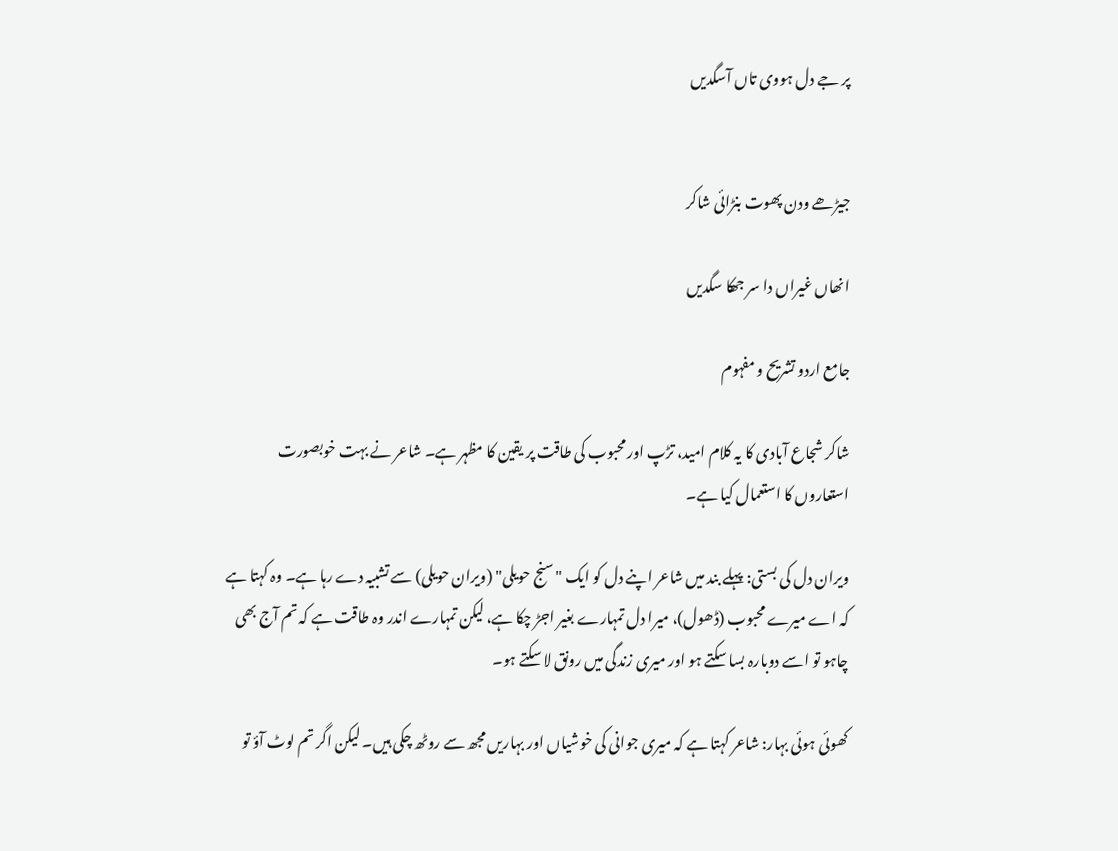پر جے دل ہووی تاں آسگدیں


جیڑھے ودن پھوت بنڑائی شاکر

انھاں غیراں دا سر جھکا سگدیں

جامع اردو تشریح و مفہوم

شاکر شجاع آبادی کا یہ کلام امید، تڑپ اور محبوب کی طاقت پر یقین کا مظہر ہے۔ شاعر نے بہت خوبصورت استعاروں کا استعمال کیا ہے۔

ویران دل کی بستی: پہلے بند میں شاعر اپنے دل کو ایک "سنج حویلی" (ویران حویلی) سے تشبیہ دے رہا ہے۔ وہ کہتا ہے کہ اے میرے محبوب (ڈھول)، میرا دل تمہارے بغیر اجڑ چکا ہے، لیکن تمہارے اندر وہ طاقت ہے کہ تم آج بھی چاہو تو اسے دوبارہ بسا سکتے ہو اور میری زندگی میں رونق لا سکتے ہو۔

کھوئی ہوئی بہار: شاعر کہتا ہے کہ میری جوانی کی خوشیاں اور بہاریں مجھ سے روٹھ چکی ہیں۔ لیکن اگر تم لوٹ آؤ تو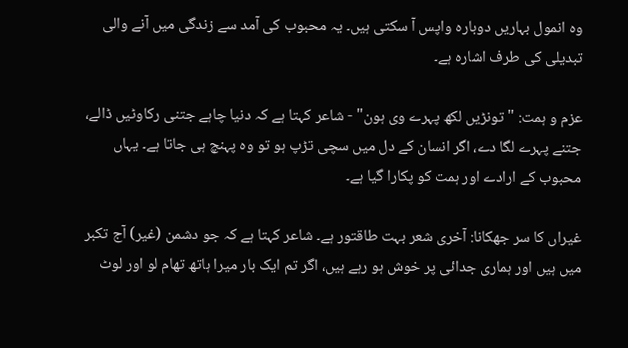وہ انمول بہاریں دوبارہ واپس آ سکتی ہیں۔ یہ محبوب کی آمد سے زندگی میں آنے والی تبدیلی کی طرف اشارہ ہے۔

عزم و ہمت: "تونڑیں لکھ پہرے وی ہون" - شاعر کہتا ہے کہ دنیا چاہے جتنی رکاوٹیں ڈالے، جتنے پہرے لگا دے، اگر انسان کے دل میں سچی تڑپ ہو تو وہ پہنچ ہی جاتا ہے۔ یہاں محبوب کے ارادے اور ہمت کو پکارا گیا ہے۔

غیراں کا سر جھکانا: آخری شعر بہت طاقتور ہے۔ شاعر کہتا ہے کہ جو دشمن (غیر) آج تکبر میں ہیں اور ہماری جدائی پر خوش ہو رہے ہیں، اگر تم ایک بار میرا ہاتھ تھام لو اور لوٹ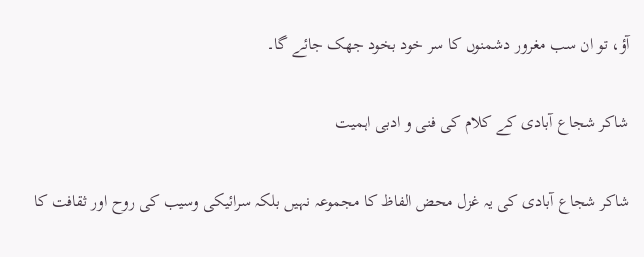آؤ، تو ان سب مغرور دشمنوں کا سر خود بخود جھک جائے گا۔

شاکر شجاع آبادی کے کلام کی فنی و ادبی اہمیت

شاکر شجاع آبادی کی یہ غزل محض الفاظ کا مجموعہ نہیں بلکہ سرائیکی وسیب کی روح اور ثقافت کا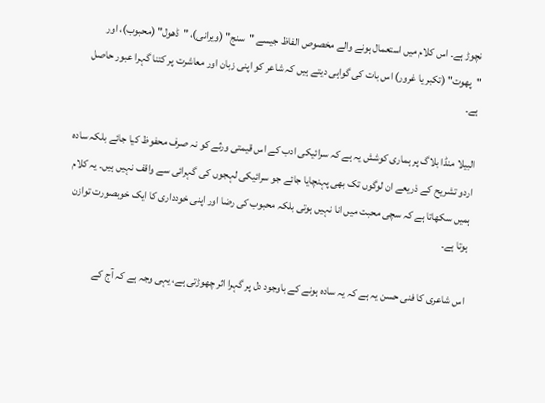نچوڑ ہے۔ اس کلام میں استعمال ہونے والے مخصوص الفاظ جیسے "سنج" (ویرانی)، "ڈھول" (محبوب)، اور "پھوت" (تکبر یا غرور) اس بات کی گواہی دیتے ہیں کہ شاعر کو اپنی زبان اور معاشرت پر کتنا گہرا عبور حاصل ہے۔

البیلا منڈا بلاگ پر ہماری کوشش یہ ہے کہ سرائیکی ادب کے اس قیمتی ورثے کو نہ صرف محفوظ کیا جائے بلکہ سادہ اردو تشریح کے ذریعے ان لوگوں تک بھی پہنچایا جائے جو سرائیکی لہجوں کی گہرائی سے واقف نہیں ہیں۔ یہ کلام ہمیں سکھاتا ہے کہ سچی محبت میں انا نہیں ہوتی بلکہ محبوب کی رضا اور اپنی خودداری کا ایک خوبصورت توازن ہوتا ہے۔

اس شاعری کا فنی حسن یہ ہے کہ یہ سادہ ہونے کے باوجود دل پر گہرا اثر چھوڑتی ہے، یہی وجہ ہے کہ آج کے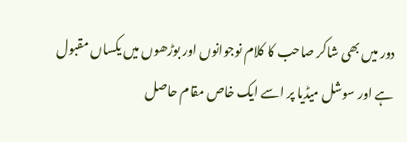دور میں بھی شاکر صاحب کا کلام نوجوانوں اور بوڑھوں میں یکساں مقبول ہے اور سوشل میڈیا پر اسے ایک خاص مقام حاصل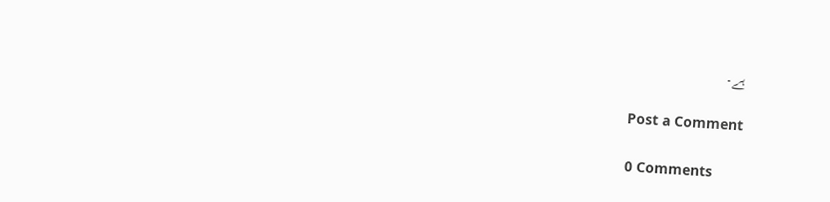ہے۔

Post a Comment

0 Comments